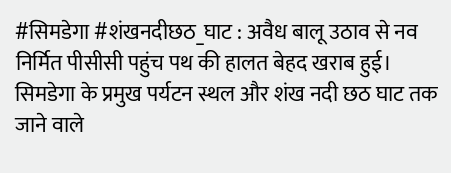#सिमडेगा #शंखनदीछठ_घाट : अवैध बालू उठाव से नव निर्मित पीसीसी पहुंच पथ की हालत बेहद खराब हुई।
सिमडेगा के प्रमुख पर्यटन स्थल और शंख नदी छठ घाट तक जाने वाले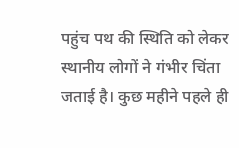पहुंच पथ की स्थिति को लेकर स्थानीय लोगों ने गंभीर चिंता जताई है। कुछ महीने पहले ही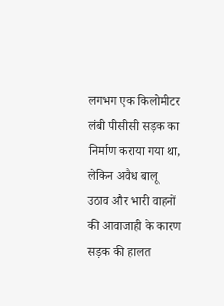लगभग एक किलोमीटर लंबी पीसीसी सड़क का निर्माण कराया गया था, लेकिन अवैध बालू उठाव और भारी वाहनों की आवाजाही के कारण सड़क की हालत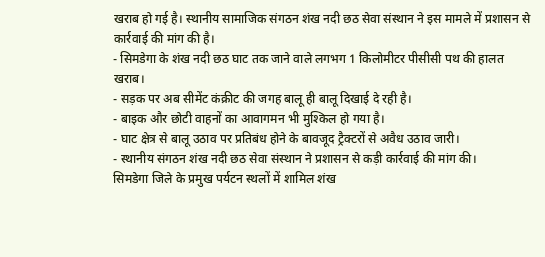खराब हो गई है। स्थानीय सामाजिक संगठन शंख नदी छठ सेवा संस्थान ने इस मामले में प्रशासन से कार्रवाई की मांग की है।
- सिमडेगा के शंख नदी छठ घाट तक जाने वाले लगभग 1 किलोमीटर पीसीसी पथ की हालत खराब।
- सड़क पर अब सीमेंट कंक्रीट की जगह बालू ही बालू दिखाई दे रही है।
- बाइक और छोटी वाहनों का आवागमन भी मुश्किल हो गया है।
- घाट क्षेत्र से बालू उठाव पर प्रतिबंध होने के बावजूद ट्रैक्टरों से अवैध उठाव जारी।
- स्थानीय संगठन शंख नदी छठ सेवा संस्थान ने प्रशासन से कड़ी कार्रवाई की मांग की।
सिमडेगा जिले के प्रमुख पर्यटन स्थलों में शामिल शंख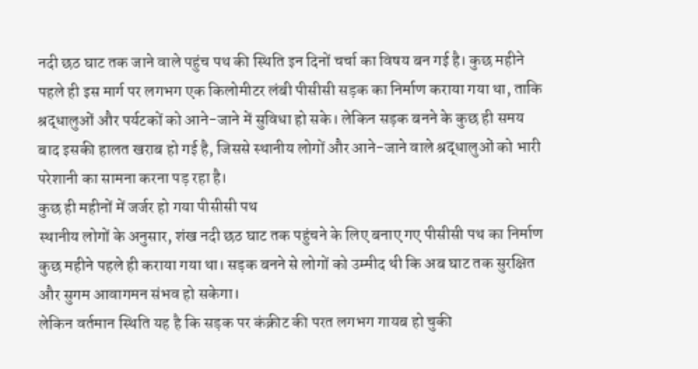नदी छठ घाट तक जाने वाले पहुंच पथ की स्थिति इन दिनों चर्चा का विषय बन गई है। कुछ महीने पहले ही इस मार्ग पर लगभग एक किलोमीटर लंबी पीसीसी सड़क का निर्माण कराया गया था, ताकि श्रद्धालुओं और पर्यटकों को आने-जाने में सुविधा हो सके। लेकिन सड़क बनने के कुछ ही समय बाद इसकी हालत खराब हो गई है, जिससे स्थानीय लोगों और आने-जाने वाले श्रद्धालुओं को भारी परेशानी का सामना करना पड़ रहा है।
कुछ ही महीनों में जर्जर हो गया पीसीसी पथ
स्थानीय लोगों के अनुसार, शंख नदी छठ घाट तक पहुंचने के लिए बनाए गए पीसीसी पथ का निर्माण कुछ महीने पहले ही कराया गया था। सड़क बनने से लोगों को उम्मीद थी कि अब घाट तक सुरक्षित और सुगम आवागमन संभव हो सकेगा।
लेकिन वर्तमान स्थिति यह है कि सड़क पर कंक्रीट की परत लगभग गायब हो चुकी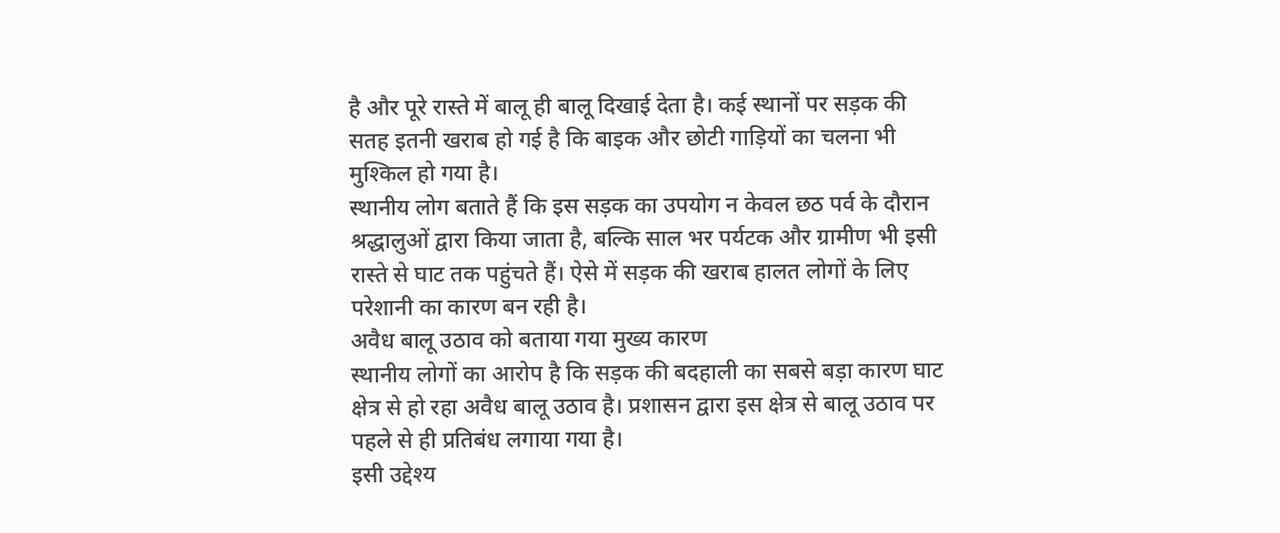है और पूरे रास्ते में बालू ही बालू दिखाई देता है। कई स्थानों पर सड़क की सतह इतनी खराब हो गई है कि बाइक और छोटी गाड़ियों का चलना भी मुश्किल हो गया है।
स्थानीय लोग बताते हैं कि इस सड़क का उपयोग न केवल छठ पर्व के दौरान श्रद्धालुओं द्वारा किया जाता है, बल्कि साल भर पर्यटक और ग्रामीण भी इसी रास्ते से घाट तक पहुंचते हैं। ऐसे में सड़क की खराब हालत लोगों के लिए परेशानी का कारण बन रही है।
अवैध बालू उठाव को बताया गया मुख्य कारण
स्थानीय लोगों का आरोप है कि सड़क की बदहाली का सबसे बड़ा कारण घाट क्षेत्र से हो रहा अवैध बालू उठाव है। प्रशासन द्वारा इस क्षेत्र से बालू उठाव पर पहले से ही प्रतिबंध लगाया गया है।
इसी उद्देश्य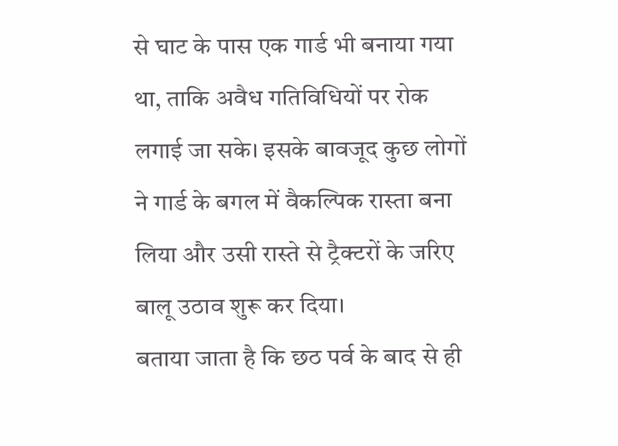से घाट के पास एक गार्ड भी बनाया गया था, ताकि अवैध गतिविधियों पर रोक लगाई जा सके। इसके बावजूद कुछ लोगों ने गार्ड के बगल में वैकल्पिक रास्ता बना लिया और उसी रास्ते से ट्रैक्टरों के जरिए बालू उठाव शुरू कर दिया।
बताया जाता है कि छठ पर्व के बाद से ही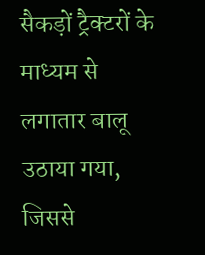सैकड़ों ट्रैक्टरों के माध्यम से लगातार बालू उठाया गया, जिससे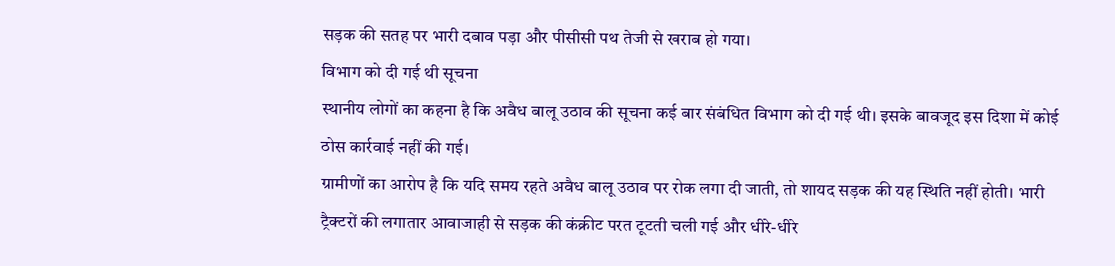सड़क की सतह पर भारी दबाव पड़ा और पीसीसी पथ तेजी से खराब हो गया।
विभाग को दी गई थी सूचना
स्थानीय लोगों का कहना है कि अवैध बालू उठाव की सूचना कई बार संबंधित विभाग को दी गई थी। इसके बावजूद इस दिशा में कोई ठोस कार्रवाई नहीं की गई।
ग्रामीणों का आरोप है कि यदि समय रहते अवैध बालू उठाव पर रोक लगा दी जाती, तो शायद सड़क की यह स्थिति नहीं होती। भारी ट्रैक्टरों की लगातार आवाजाही से सड़क की कंक्रीट परत टूटती चली गई और धीरे-धीरे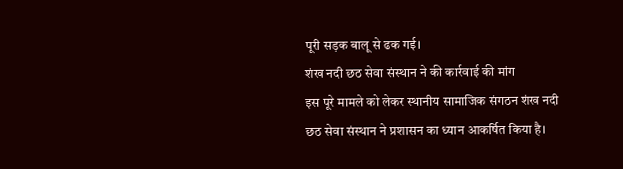पूरी सड़क बालू से ढक गई।
शंख नदी छठ सेवा संस्थान ने की कार्रवाई की मांग
इस पूरे मामले को लेकर स्थानीय सामाजिक संगठन शंख नदी छठ सेवा संस्थान ने प्रशासन का ध्यान आकर्षित किया है।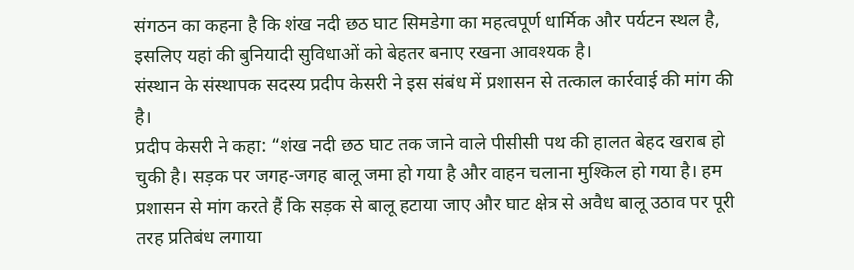संगठन का कहना है कि शंख नदी छठ घाट सिमडेगा का महत्वपूर्ण धार्मिक और पर्यटन स्थल है, इसलिए यहां की बुनियादी सुविधाओं को बेहतर बनाए रखना आवश्यक है।
संस्थान के संस्थापक सदस्य प्रदीप केसरी ने इस संबंध में प्रशासन से तत्काल कार्रवाई की मांग की है।
प्रदीप केसरी ने कहा: “शंख नदी छठ घाट तक जाने वाले पीसीसी पथ की हालत बेहद खराब हो चुकी है। सड़क पर जगह-जगह बालू जमा हो गया है और वाहन चलाना मुश्किल हो गया है। हम प्रशासन से मांग करते हैं कि सड़क से बालू हटाया जाए और घाट क्षेत्र से अवैध बालू उठाव पर पूरी तरह प्रतिबंध लगाया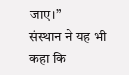जाए।”
संस्थान ने यह भी कहा कि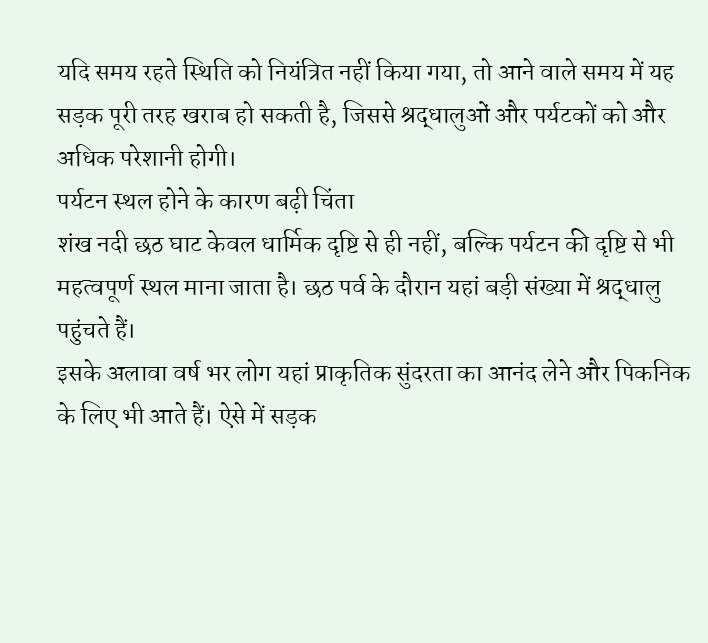यदि समय रहते स्थिति को नियंत्रित नहीं किया गया, तो आने वाले समय में यह सड़क पूरी तरह खराब हो सकती है, जिससे श्रद्धालुओं और पर्यटकों को और अधिक परेशानी होगी।
पर्यटन स्थल होने के कारण बढ़ी चिंता
शंख नदी छठ घाट केवल धार्मिक दृष्टि से ही नहीं, बल्कि पर्यटन की दृष्टि से भी महत्वपूर्ण स्थल माना जाता है। छठ पर्व के दौरान यहां बड़ी संख्या में श्रद्धालु पहुंचते हैं।
इसके अलावा वर्ष भर लोग यहां प्राकृतिक सुंदरता का आनंद लेने और पिकनिक के लिए भी आते हैं। ऐसे में सड़क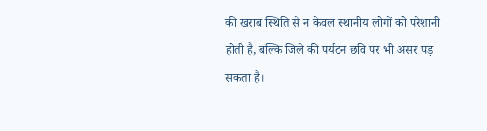की खराब स्थिति से न केवल स्थानीय लोगों को परेशानी होती है, बल्कि जिले की पर्यटन छवि पर भी असर पड़ सकता है।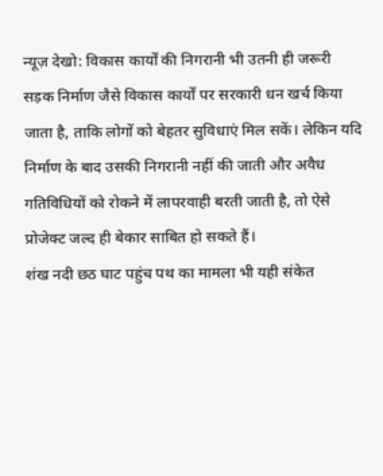न्यूज़ देखो: विकास कार्यों की निगरानी भी उतनी ही जरूरी
सड़क निर्माण जैसे विकास कार्यों पर सरकारी धन खर्च किया जाता है, ताकि लोगों को बेहतर सुविधाएं मिल सकें। लेकिन यदि निर्माण के बाद उसकी निगरानी नहीं की जाती और अवैध गतिविधियों को रोकने में लापरवाही बरती जाती है, तो ऐसे प्रोजेक्ट जल्द ही बेकार साबित हो सकते हैं।
शंख नदी छठ घाट पहुंच पथ का मामला भी यही संकेत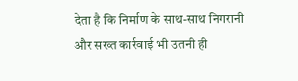देता है कि निर्माण के साथ-साथ निगरानी और सख्त कार्रवाई भी उतनी ही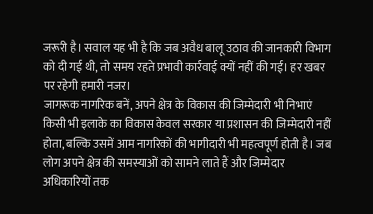जरूरी है। सवाल यह भी है कि जब अवैध बालू उठाव की जानकारी विभाग को दी गई थी, तो समय रहते प्रभावी कार्रवाई क्यों नहीं की गई। हर खबर पर रहेगी हमारी नजर।
जागरूक नागरिक बनें, अपने क्षेत्र के विकास की जिम्मेदारी भी निभाएं
किसी भी इलाके का विकास केवल सरकार या प्रशासन की जिम्मेदारी नहीं होता, बल्कि उसमें आम नागरिकों की भागीदारी भी महत्वपूर्ण होती है। जब लोग अपने क्षेत्र की समस्याओं को सामने लाते हैं और जिम्मेदार अधिकारियों तक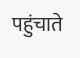पहुंचाते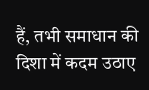हैं, तभी समाधान की दिशा में कदम उठाए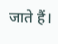जाते हैं।